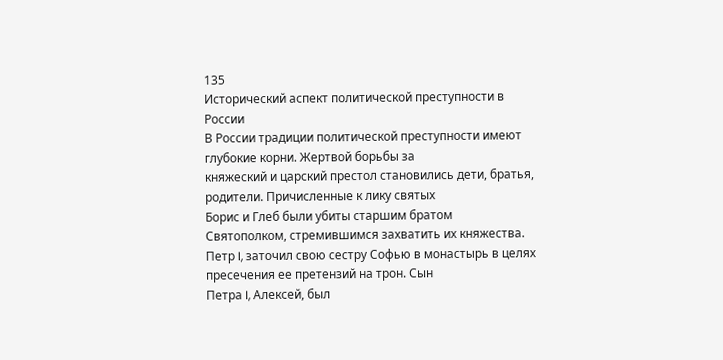135
Исторический аспект политической преступности в России
В России традиции политической преступности имеют глубокие корни. Жертвой борьбы за
княжеский и царский престол становились дети, братья, родители. Причисленные к лику святых
Борис и Глеб были убиты старшим братом Святополком, стремившимся захватить их княжества.
Петр I, заточил свою сестру Софью в монастырь в целях пресечения ее претензий на трон. Сын
Петра I, Алексей, был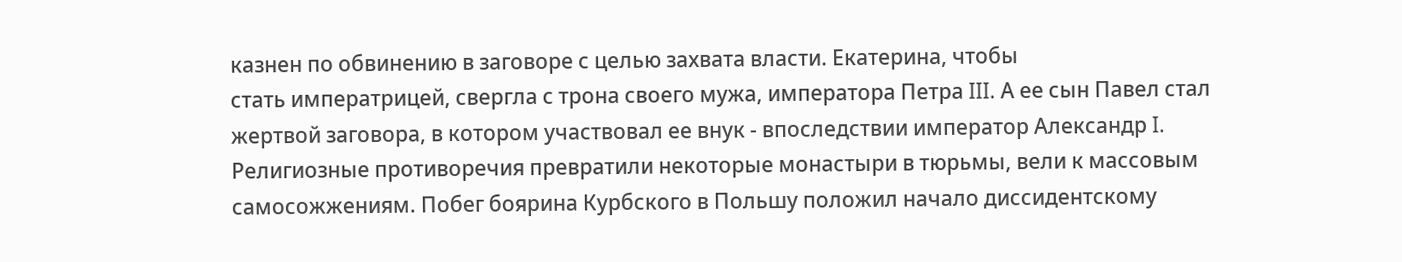казнен по обвинению в заговоре с целью захвата власти. Екатерина, чтобы
стать императрицей, свергла с трона своего мужа, императора Петра III. А ее сын Павел стал
жертвой заговора, в котором участвовал ее внук - впоследствии император Александр I.
Религиозные противоречия превратили некоторые монастыри в тюрьмы, вели к массовым
самосожжениям. Побег боярина Курбского в Польшу положил начало диссидентскому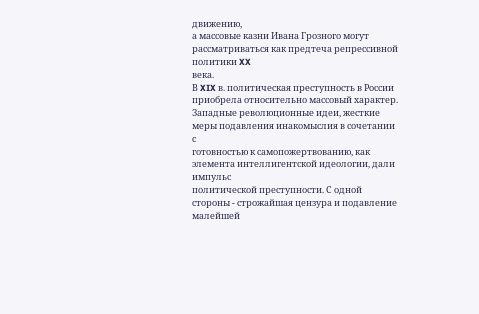движению,
а массовые казни Ивана Грозного могут рассматриваться как предтеча репрессивной политики XX
века.
В XIX в. политическая преступность в России приобрела относительно массовый характер.
Западные революционные идеи, жесткие меры подавления инакомыслия в сочетании с
готовностью к самопожертвованию, как элемента интеллигентской идеологии, дали импульс
политической преступности. С одной стороны - строжайшая цензура и подавление малейшей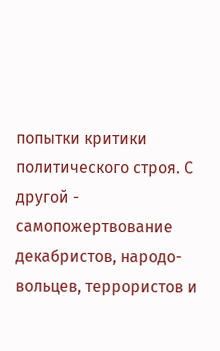попытки критики политического строя. С другой - самопожертвование декабристов, народо-
вольцев, террористов и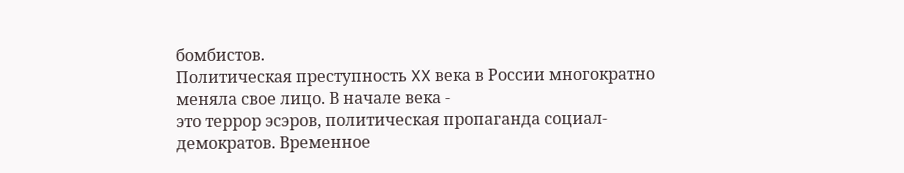бомбистов.
Политическая преступность XX века в России многократно меняла свое лицо. В начале века -
это террор эсэров, политическая пропаганда социал-демократов. Временное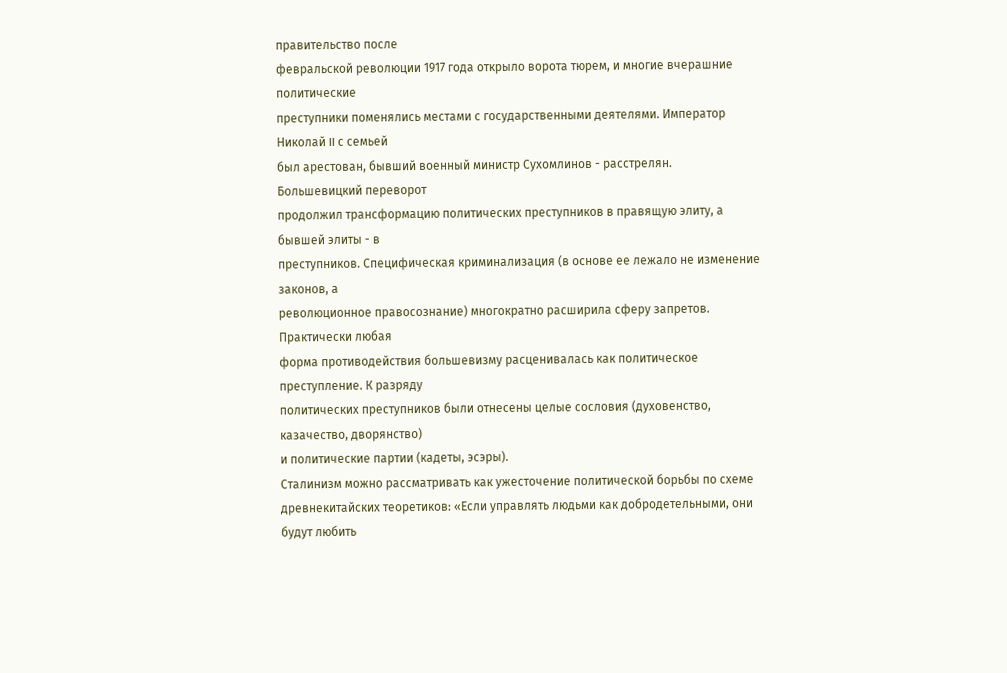правительство после
февральской революции 1917 года открыло ворота тюрем, и многие вчерашние политические
преступники поменялись местами с государственными деятелями. Император Николай II с семьей
был арестован, бывший военный министр Сухомлинов - расстрелян. Большевицкий переворот
продолжил трансформацию политических преступников в правящую элиту, а бывшей элиты - в
преступников. Специфическая криминализация (в основе ее лежало не изменение законов, а
революционное правосознание) многократно расширила сферу запретов. Практически любая
форма противодействия большевизму расценивалась как политическое преступление. К разряду
политических преступников были отнесены целые сословия (духовенство, казачество, дворянство)
и политические партии (кадеты, эсэры).
Сталинизм можно рассматривать как ужесточение политической борьбы по схеме
древнекитайских теоретиков: «Если управлять людьми как добродетельными, они будут любить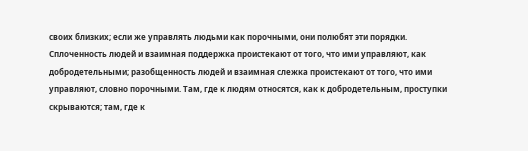своих близких; если же управлять людьми как порочными, они полюбят эти порядки.
Сплоченность людей и взаимная поддержка проистекают от того, что ими управляют, как
добродетельными; разобщенность людей и взаимная слежка проистекают от того, что ими
управляют, словно порочными. Там, где к людям относятся, как к добродетельным, проступки
скрываются; там, где к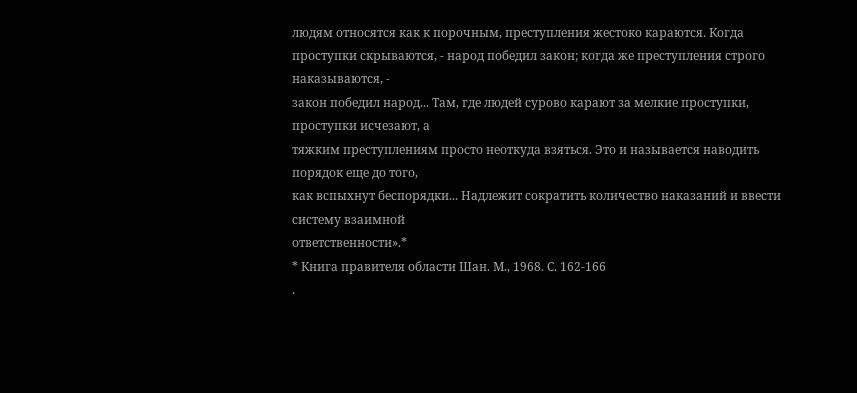людям относятся как к порочным, преступления жестоко караются. Когда
проступки скрываются, - народ победил закон; когда же преступления строго наказываются, -
закон победил народ... Там, где людей сурово карают за мелкие проступки, проступки исчезают, а
тяжким преступлениям просто неоткуда взяться. Это и называется наводить порядок еще до того,
как вспыхнут беспорядки... Надлежит сократить количество наказаний и ввести систему взаимной
ответственности».*
* Книга правителя области Шан. М., 1968. С. 162-166
.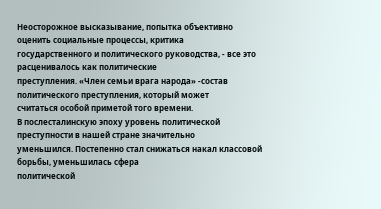Неосторожное высказывание, попытка объективно оценить социальные процессы, критика
государственного и политического руководства, - все это расценивалось как политические
преступления. «Член семьи врага народа» -состав политического преступления, который может
считаться особой приметой того времени.
В послесталинскую эпоху уровень политической преступности в нашей стране значительно
уменьшился. Постепенно стал снижаться накал классовой борьбы, уменьшилась сфера
политической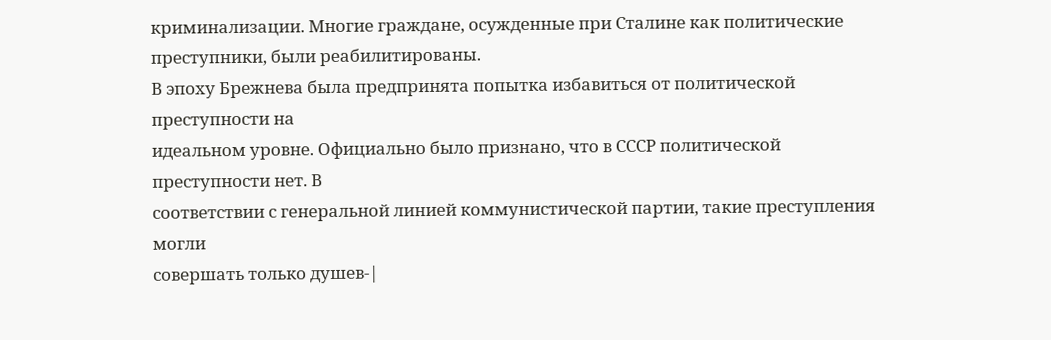криминализации. Многие граждане, осужденные при Сталине как политические
преступники, были реабилитированы.
В эпоху Брежнева была предпринята попытка избавиться от политической преступности на
идеальном уровне. Официально было признано, что в СССР политической преступности нет. В
соответствии с генеральной линией коммунистической партии, такие преступления могли
совершать только душев-|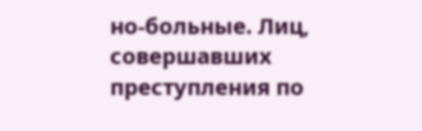но-больные. Лиц, совершавших преступления по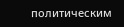политическим